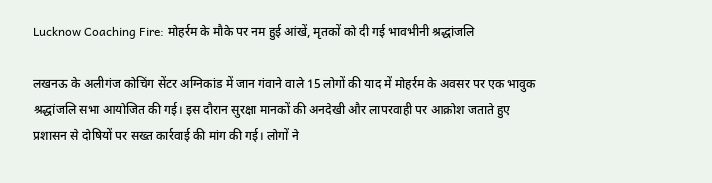Lucknow Coaching Fire: मोहर्रम के मौके पर नम हुई आंखें, मृतकों को दी गई भावभीनी श्रद्धांजलि

लखनऊ के अलीगंज कोचिंग सेंटर अग्निकांड में जान गंवाने वाले 15 लोगों की याद में मोहर्रम के अवसर पर एक भावुक श्रद्धांजलि सभा आयोजित की गई। इस दौरान सुरक्षा मानकों की अनदेखी और लापरवाही पर आक्रोश जताते हुए प्रशासन से दोषियों पर सख्त कार्रवाई की मांग की गई। लोगों ने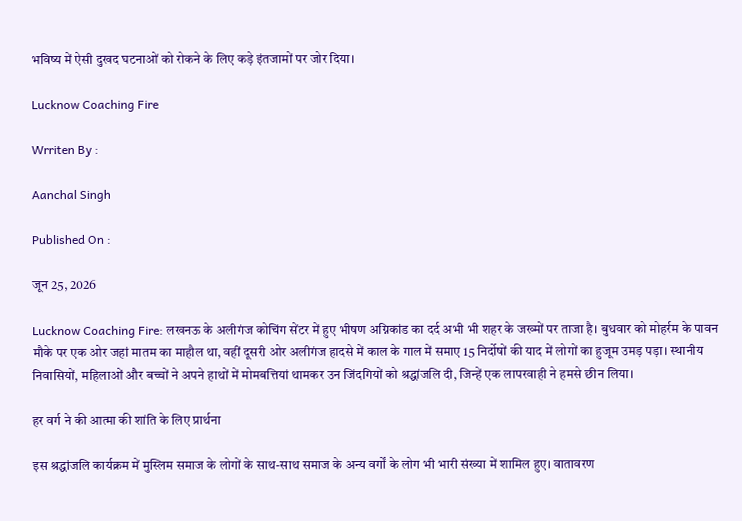भविष्य में ऐसी दुखद घटनाओं को रोकने के लिए कड़े इंतजामों पर जोर दिया।

Lucknow Coaching Fire

Wrriten By :

Aanchal Singh

Published On :

जून 25, 2026

Lucknow Coaching Fire: लखनऊ के अलीगंज कोचिंग सेंटर में हुए भीषण अग्निकांड का दर्द अभी भी शहर के जख्मों पर ताजा है। बुधवार को मोहर्रम के पावन मौके पर एक ओर जहां मातम का माहौल था, वहीं दूसरी ओर अलीगंज हादसे में काल के गाल में समाए 15 निर्दोषों की याद में लोगों का हुजूम उमड़ पड़ा। स्थानीय निवासियों, महिलाओं और बच्चों ने अपने हाथों में मोमबत्तियां थामकर उन जिंदगियों को श्रद्धांजलि दी, जिन्हें एक लापरवाही ने हमसे छीन लिया।

हर वर्ग ने की आत्मा की शांति के लिए प्रार्थना

इस श्रद्धांजलि कार्यक्रम में मुस्लिम समाज के लोगों के साथ-साथ समाज के अन्य वर्गों के लोग भी भारी संख्या में शामिल हुए। वातावरण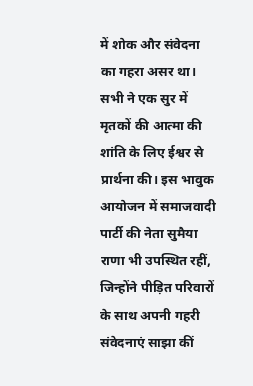में शोक और संवेदना का गहरा असर था। सभी ने एक सुर में मृतकों की आत्मा की शांति के लिए ईश्वर से प्रार्थना की। इस भावुक आयोजन में समाजवादी पार्टी की नेता सुमैया राणा भी उपस्थित रहीं, जिन्होंने पीड़ित परिवारों के साथ अपनी गहरी संवेदनाएं साझा कीं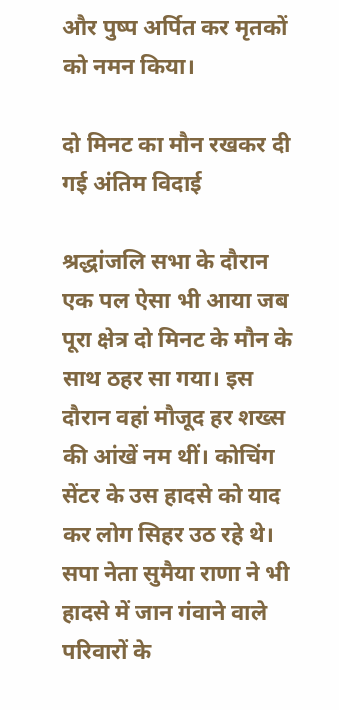और पुष्प अर्पित कर मृतकों को नमन किया।

दो मिनट का मौन रखकर दी गई अंतिम विदाई

श्रद्धांजलि सभा के दौरान एक पल ऐसा भी आया जब पूरा क्षेत्र दो मिनट के मौन के साथ ठहर सा गया। इस दौरान वहां मौजूद हर शख्स की आंखें नम थीं। कोचिंग सेंटर के उस हादसे को याद कर लोग सिहर उठ रहे थे। सपा नेता सुमैया राणा ने भी हादसे में जान गंवाने वाले परिवारों के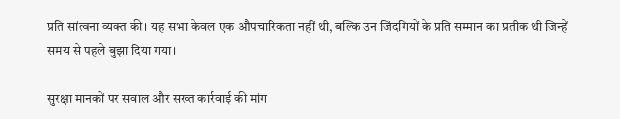प्रति सांत्वना व्यक्त की। यह सभा केवल एक औपचारिकता नहीं थी, बल्कि उन जिंदगियों के प्रति सम्मान का प्रतीक थी जिन्हें समय से पहले बुझा दिया गया।

सुरक्षा मानकों पर सवाल और सख्त कार्रवाई की मांग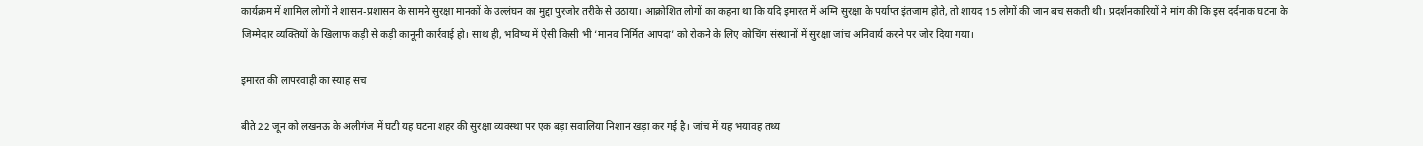कार्यक्रम में शामिल लोगों ने शासन-प्रशासन के सामने सुरक्षा मानकों के उल्लंघन का मुद्दा पुरजोर तरीके से उठाया। आक्रोशित लोगों का कहना था कि यदि इमारत में अग्नि सुरक्षा के पर्याप्त इंतजाम होते, तो शायद 15 लोगों की जान बच सकती थी। प्रदर्शनकारियों ने मांग की कि इस दर्दनाक घटना के जिम्मेदार व्यक्तियों के खिलाफ कड़ी से कड़ी कानूनी कार्रवाई हो। साथ ही, भविष्य में ऐसी किसी भी ‘मानव निर्मित आपदा’ को रोकने के लिए कोचिंग संस्थानों में सुरक्षा जांच अनिवार्य करने पर जोर दिया गया।

इमारत की लापरवाही का स्याह सच

बीते 22 जून को लखनऊ के अलीगंज में घटी यह घटना शहर की सुरक्षा व्यवस्था पर एक बड़ा सवालिया निशान खड़ा कर गई है। जांच में यह भयावह तथ्य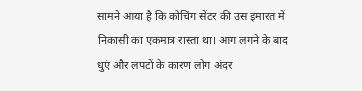सामने आया है कि कोचिंग सेंटर की उस इमारत में निकासी का एकमात्र रास्ता था। आग लगने के बाद धुएं और लपटों के कारण लोग अंदर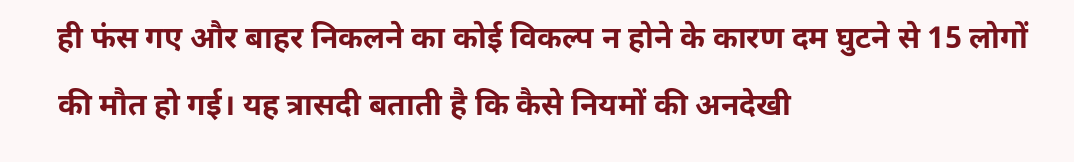ही फंस गए और बाहर निकलने का कोई विकल्प न होने के कारण दम घुटने से 15 लोगों की मौत हो गई। यह त्रासदी बताती है कि कैसे नियमों की अनदेखी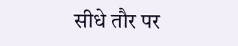सीधे तौर पर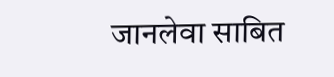जानलेवा साबित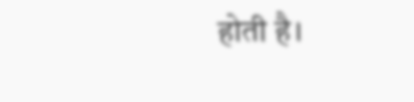होती है।